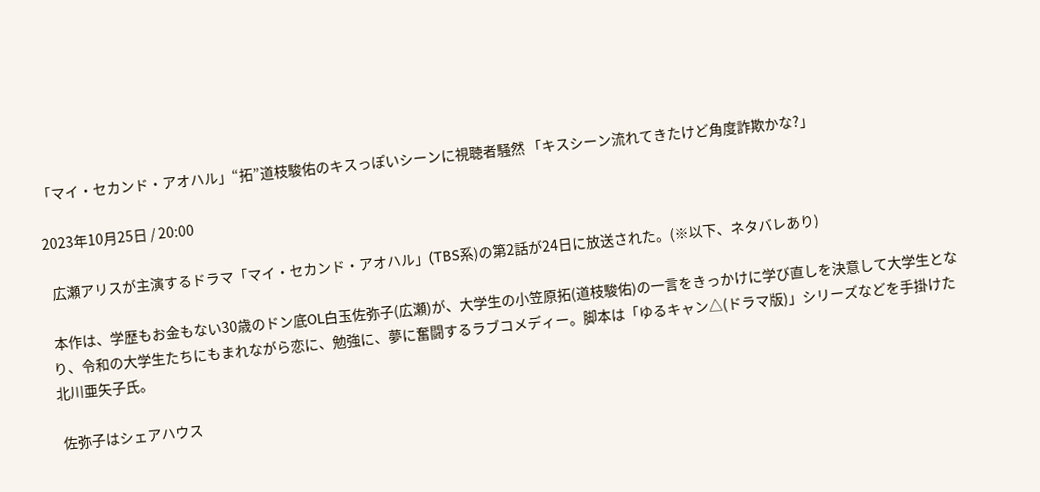「マイ・セカンド・アオハル」“拓”道枝駿佑のキスっぽいシーンに視聴者騒然 「キスシーン流れてきたけど角度詐欺かな?」

2023年10月25日 / 20:00

  広瀬アリスが主演するドラマ「マイ・セカンド・アオハル」(TBS系)の第2話が24日に放送された。(※以下、ネタバレあり)

 本作は、学歴もお金もない30歳のドン底OL白玉佐弥子(広瀬)が、大学生の小笠原拓(道枝駿佑)の一言をきっかけに学び直しを決意して大学生となり、令和の大学生たちにもまれながら恋に、勉強に、夢に奮闘するラブコメディー。脚本は「ゆるキャン△(ドラマ版)」シリーズなどを手掛けた北川亜矢子氏。

 佐弥子はシェアハウス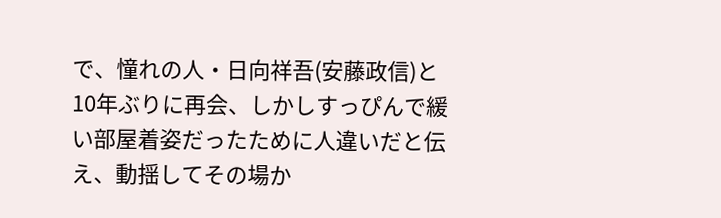で、憧れの人・日向祥吾(安藤政信)と10年ぶりに再会、しかしすっぴんで緩い部屋着姿だったために人違いだと伝え、動揺してその場か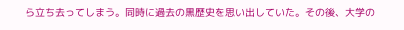ら立ち去ってしまう。同時に過去の黒歴史を思い出していた。その後、大学の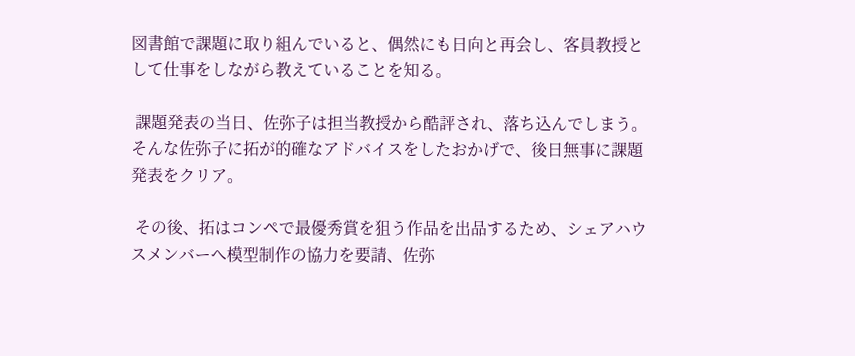図書館で課題に取り組んでいると、偶然にも日向と再会し、客員教授として仕事をしながら教えていることを知る。

 課題発表の当日、佐弥子は担当教授から酷評され、落ち込んでしまう。そんな佐弥子に拓が的確なアドバイスをしたおかげで、後日無事に課題発表をクリア。

 その後、拓はコンペで最優秀賞を狙う作品を出品するため、シェアハウスメンバーへ模型制作の協力を要請、佐弥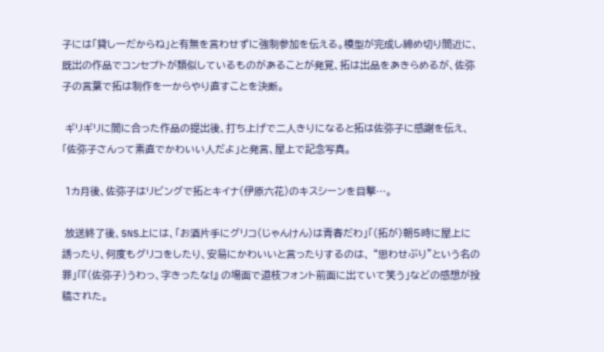子には「貸し一だからね」と有無を言わせずに強制参加を伝える。模型が完成し締め切り間近に、既出の作品でコンセプトが類似しているものがあることが発覚、拓は出品をあきらめるが、佐弥子の言葉で拓は制作を一からやり直すことを決断。

 ギリギリに間に合った作品の提出後、打ち上げで二人きりになると拓は佐弥子に感謝を伝え、「佐弥子さんって素直でかわいい人だよ」と発言、屋上で記念写真。

 1カ月後、佐弥子はリビングで拓とキイナ(伊原六花)のキスシーンを目撃…。

 放送終了後、SNS上には、「お酒片手にグリコ(じゃんけん)は青春だわ」「(拓が)朝5時に屋上に誘ったり、何度もグリコをしたり、安易にかわいいと言ったりするのは、 “思わせぶり”という名の罪」「『(佐弥子)うわっ、字きったな!』 の場面で道枝フォント前面に出ていて笑う」などの感想が投稿された。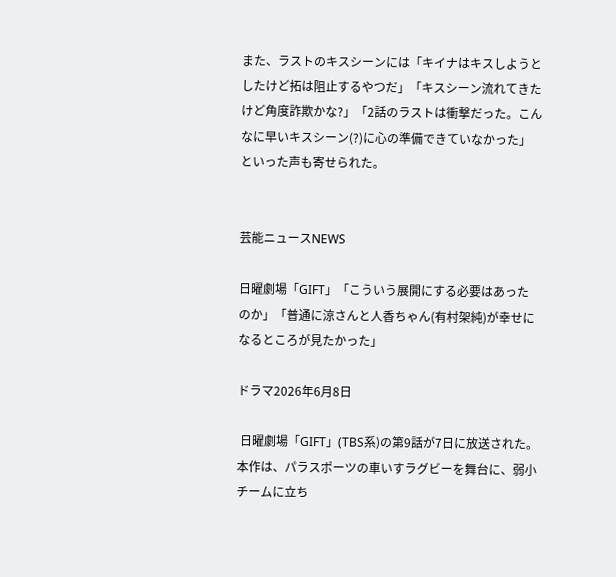また、ラストのキスシーンには「キイナはキスしようとしたけど拓は阻止するやつだ」「キスシーン流れてきたけど角度詐欺かな?」「2話のラストは衝撃だった。こんなに早いキスシーン(?)に心の準備できていなかった」といった声も寄せられた。


芸能ニュースNEWS

日曜劇場「GIFT」「こういう展開にする必要はあったのか」「普通に涼さんと人香ちゃん(有村架純)が幸せになるところが見たかった」

ドラマ2026年6月8日

 日曜劇場「GIFT」(TBS系)の第9話が7日に放送された。  本作は、パラスポーツの車いすラグビーを舞台に、弱小チームに立ち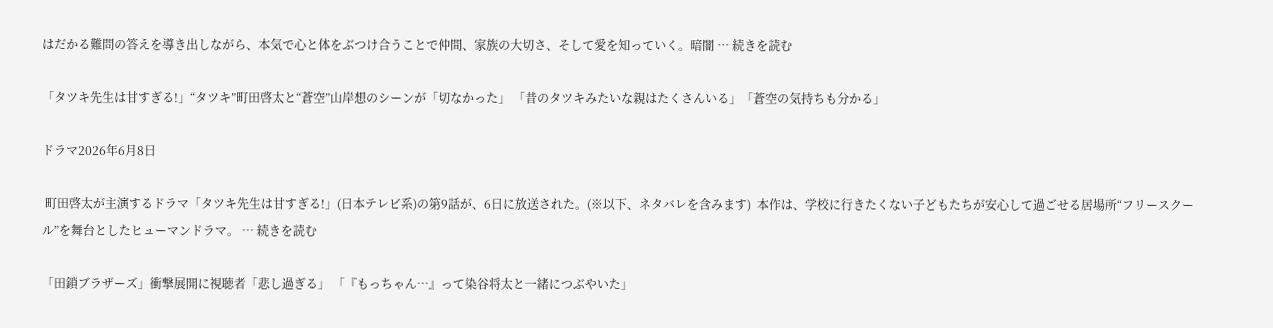はだかる難問の答えを導き出しながら、本気で心と体をぶつけ合うことで仲間、家族の大切さ、そして愛を知っていく。暗闇 … 続きを読む

「タツキ先生は甘すぎる!」“タツキ”町田啓太と“蒼空”山岸想のシーンが「切なかった」 「昔のタツキみたいな親はたくさんいる」「蒼空の気持ちも分かる」

ドラマ2026年6月8日

 町田啓太が主演するドラマ「タツキ先生は甘すぎる!」(日本テレビ系)の第9話が、6日に放送された。(※以下、ネタバレを含みます)  本作は、学校に行きたくない子どもたちが安心して過ごせる居場所“フリースクール”を舞台としたヒューマンドラマ。 … 続きを読む

「田鎖ブラザーズ」衝撃展開に視聴者「悲し過ぎる」 「『もっちゃん…』って染谷将太と一緒につぶやいた」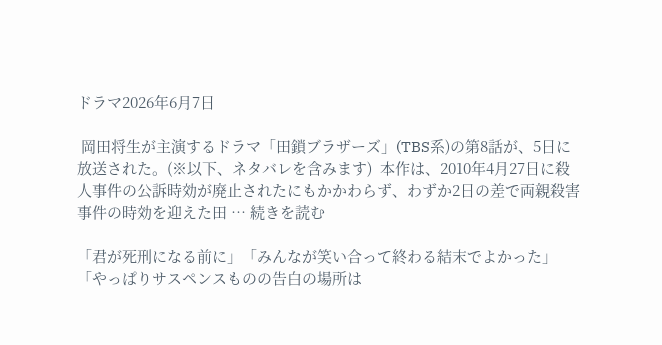ドラマ2026年6月7日

 岡田将生が主演するドラマ「田鎖ブラザーズ」(TBS系)の第8話が、5日に放送された。(※以下、ネタバレを含みます)  本作は、2010年4月27日に殺人事件の公訴時効が廃止されたにもかかわらず、わずか2日の差で両親殺害事件の時効を迎えた田 … 続きを読む

「君が死刑になる前に」「みんなが笑い合って終わる結末でよかった」「やっぱりサスペンスものの告白の場所は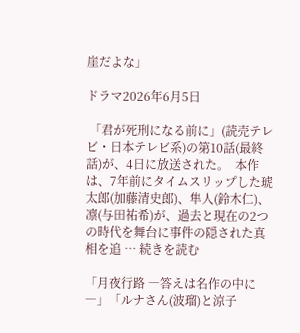崖だよな」

ドラマ2026年6月5日

 「君が死刑になる前に」(読売テレビ・日本テレビ系)の第10話(最終話)が、4日に放送された。  本作は、7年前にタイムスリップした琥太郎(加藤清史郎)、隼人(鈴木仁)、凛(与田祐希)が、過去と現在の2つの時代を舞台に事件の隠された真相を追 … 続きを読む

「月夜行路 ―答えは名作の中に―」「ルナさん(波瑠)と涼子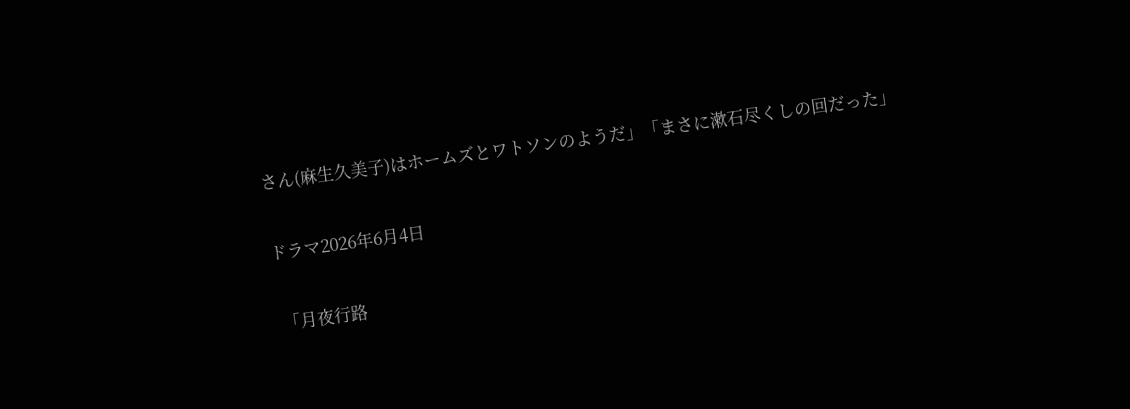さん(麻生久美子)はホームズとワトソンのようだ」「まさに漱石尽くしの回だった」

ドラマ2026年6月4日

 「月夜行路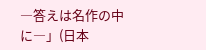―答えは名作の中に―」(日本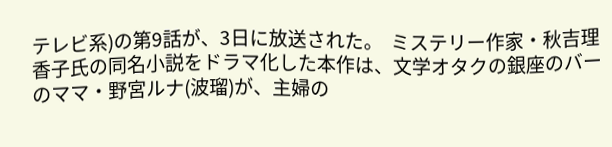テレビ系)の第9話が、3日に放送された。  ミステリー作家・秋吉理香子氏の同名小説をドラマ化した本作は、文学オタクの銀座のバーのママ・野宮ルナ(波瑠)が、主婦の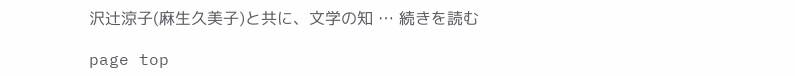沢辻涼子(麻生久美子)と共に、文学の知 … 続きを読む

page top